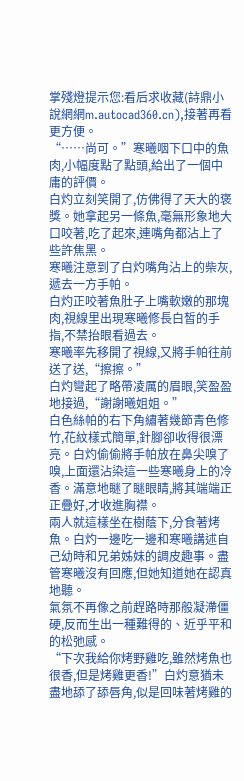掌殘燈提示您:看后求收藏(詩鼎小說網網m.autocad360.cn),接著再看更方便。
“……尚可。”寒曦咽下口中的魚肉,小幅度點了點頭,給出了一個中庸的評價。
白灼立刻笑開了,仿佛得了天大的褒獎。她拿起另一條魚,毫無形象地大口咬著,吃了起來,連嘴角都沾上了些許焦黑。
寒曦注意到了白灼嘴角沾上的柴灰,遞去一方手帕。
白灼正咬著魚肚子上嘴軟嫩的那塊肉,視線里出現寒曦修長白皙的手指,不禁抬眼看過去。
寒曦率先移開了視線,又將手帕往前送了送,“擦擦。”
白灼彎起了略帶凌厲的眉眼,笑盈盈地接過,“謝謝曦姐姐。”
白色絲帕的右下角繡著幾節青色修竹,花紋樣式簡單,針腳卻收得很漂亮。白灼偷偷將手帕放在鼻尖嗅了嗅,上面還沾染這一些寒曦身上的冷香。滿意地瞇了瞇眼睛,將其端端正正疊好,才收進胸襟。
兩人就這樣坐在樹蔭下,分食著烤魚。白灼一邊吃一邊和寒曦講述自己幼時和兄弟姊妹的調皮趣事。盡管寒曦沒有回應,但她知道她在認真地聽。
氣氛不再像之前趕路時那般凝滯僵硬,反而生出一種難得的、近乎平和的松弛感。
“下次我給你烤野雞吃,雖然烤魚也很香,但是烤雞更香!”白灼意猶未盡地舔了舔唇角,似是回味著烤雞的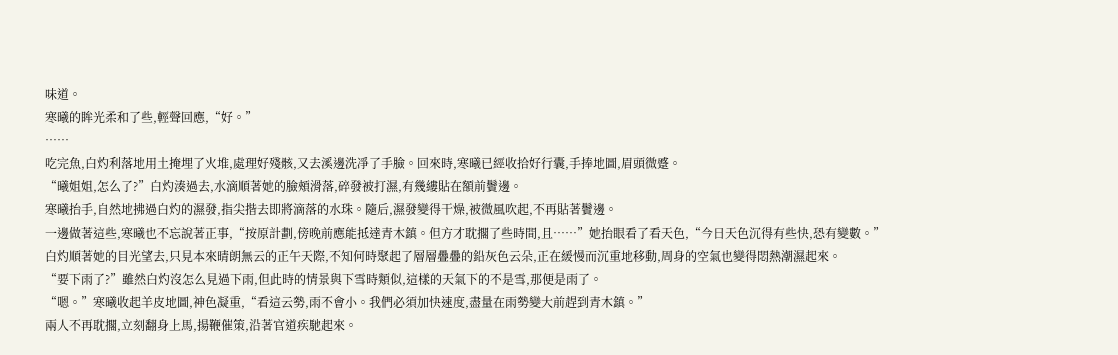味道。
寒曦的眸光柔和了些,輕聲回應,“好。”
……
吃完魚,白灼利落地用土掩埋了火堆,處理好殘骸,又去溪邊洗凈了手臉。回來時,寒曦已經收拾好行囊,手捧地圖,眉頭微蹙。
“曦姐姐,怎么了?”白灼湊過去,水滴順著她的臉頰滑落,碎發被打濕,有幾縷貼在額前鬢邊。
寒曦抬手,自然地拂過白灼的濕發,指尖揩去即將滴落的水珠。隨后,濕發變得干燥,被微風吹起,不再貼著鬢邊。
一邊做著這些,寒曦也不忘說著正事,“按原計劃,傍晚前應能抵達青木鎮。但方才耽擱了些時間,且……”她抬眼看了看天色,“今日天色沉得有些快,恐有變數。”
白灼順著她的目光望去,只見本來晴朗無云的正午天際,不知何時聚起了層層疊疊的鉛灰色云朵,正在緩慢而沉重地移動,周身的空氣也變得悶熱潮濕起來。
“要下雨了?”雖然白灼沒怎么見過下雨,但此時的情景與下雪時類似,這樣的天氣下的不是雪,那便是雨了。
“嗯。”寒曦收起羊皮地圖,神色凝重,“看這云勢,雨不會小。我們必須加快速度,盡量在雨勢變大前趕到青木鎮。”
兩人不再耽擱,立刻翻身上馬,揚鞭催策,沿著官道疾馳起來。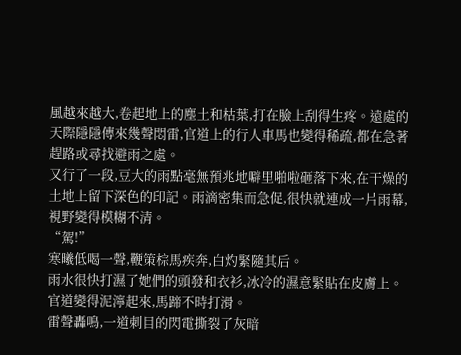風越來越大,卷起地上的塵土和枯葉,打在臉上刮得生疼。遠處的天際隱隱傳來幾聲悶雷,官道上的行人車馬也變得稀疏,都在急著趕路或尋找避雨之處。
又行了一段,豆大的雨點毫無預兆地噼里啪啦砸落下來,在干燥的土地上留下深色的印記。雨滴密集而急促,很快就連成一片雨幕,視野變得模糊不清。
“駕!”
寒曦低喝一聲,鞭策棕馬疾奔,白灼緊隨其后。
雨水很快打濕了她們的頭發和衣衫,冰冷的濕意緊貼在皮膚上。官道變得泥濘起來,馬蹄不時打滑。
雷聲轟鳴,一道刺目的閃電撕裂了灰暗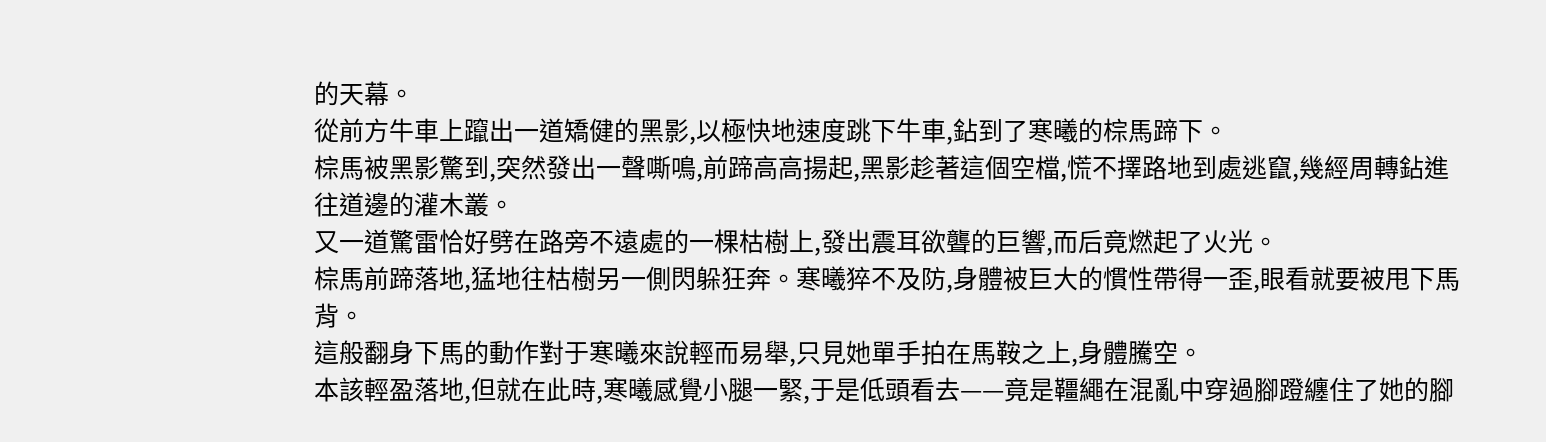的天幕。
從前方牛車上躥出一道矯健的黑影,以極快地速度跳下牛車,鉆到了寒曦的棕馬蹄下。
棕馬被黑影驚到,突然發出一聲嘶鳴,前蹄高高揚起,黑影趁著這個空檔,慌不擇路地到處逃竄,幾經周轉鉆進往道邊的灌木叢。
又一道驚雷恰好劈在路旁不遠處的一棵枯樹上,發出震耳欲聾的巨響,而后竟燃起了火光。
棕馬前蹄落地,猛地往枯樹另一側閃躲狂奔。寒曦猝不及防,身體被巨大的慣性帶得一歪,眼看就要被甩下馬背。
這般翻身下馬的動作對于寒曦來說輕而易舉,只見她單手拍在馬鞍之上,身體騰空。
本該輕盈落地,但就在此時,寒曦感覺小腿一緊,于是低頭看去——竟是韁繩在混亂中穿過腳蹬纏住了她的腳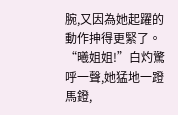腕,又因為她起躍的動作抻得更緊了。
“曦姐姐!”白灼驚呼一聲,她猛地一蹬馬鐙,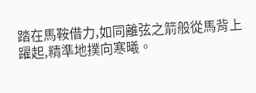踏在馬鞍借力,如同離弦之箭般從馬背上躍起,精準地撲向寒曦。